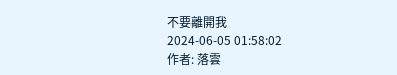不要離開我
2024-06-05 01:58:02
作者: 落雲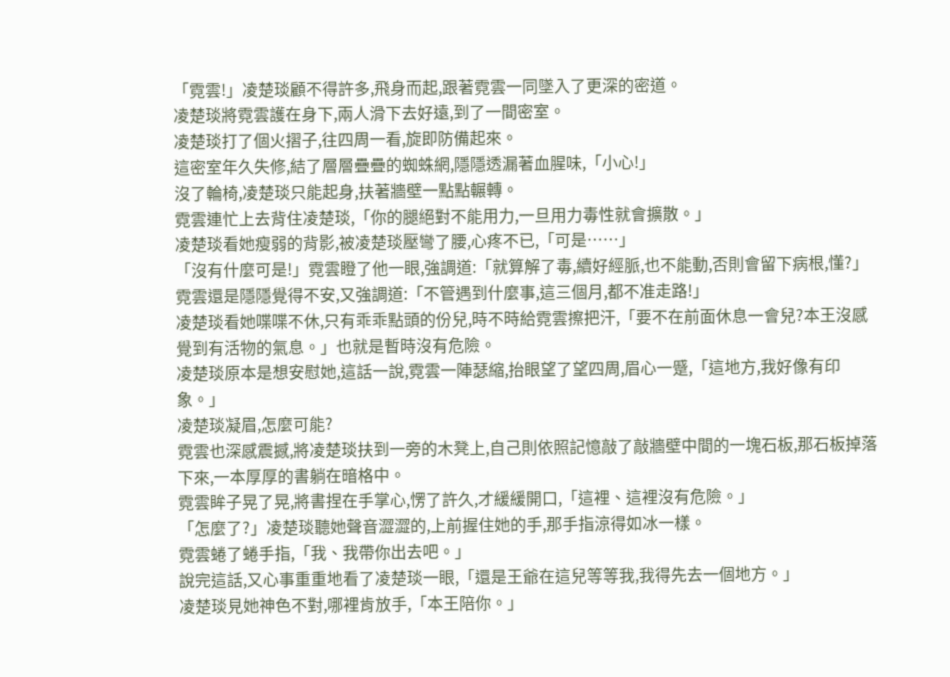「霓雲!」凌楚琰顧不得許多,飛身而起,跟著霓雲一同墜入了更深的密道。
凌楚琰將霓雲護在身下,兩人滑下去好遠,到了一間密室。
凌楚琰打了個火摺子,往四周一看,旋即防備起來。
這密室年久失修,結了層層疊疊的蜘蛛網,隱隱透漏著血腥味,「小心!」
沒了輪椅,凌楚琰只能起身,扶著牆壁一點點輾轉。
霓雲連忙上去背住凌楚琰,「你的腿絕對不能用力,一旦用力毒性就會擴散。」
凌楚琰看她瘦弱的背影,被凌楚琰壓彎了腰,心疼不已,「可是……」
「沒有什麼可是!」霓雲瞪了他一眼,強調道:「就算解了毒,續好經脈,也不能動,否則會留下病根,懂?」
霓雲還是隱隱覺得不安,又強調道:「不管遇到什麼事,這三個月,都不准走路!」
凌楚琰看她喋喋不休,只有乖乖點頭的份兒,時不時給霓雲擦把汗,「要不在前面休息一會兒?本王沒感覺到有活物的氣息。」也就是暫時沒有危險。
凌楚琰原本是想安慰她,這話一說,霓雲一陣瑟縮,抬眼望了望四周,眉心一蹙,「這地方,我好像有印象。」
凌楚琰凝眉,怎麼可能?
霓雲也深感震撼,將凌楚琰扶到一旁的木凳上,自己則依照記憶敲了敲牆壁中間的一塊石板,那石板掉落下來,一本厚厚的書躺在暗格中。
霓雲眸子晃了晃,將書捏在手掌心,愣了許久,才緩緩開口,「這裡、這裡沒有危險。」
「怎麼了?」凌楚琰聽她聲音澀澀的,上前握住她的手,那手指涼得如冰一樣。
霓雲蜷了蜷手指,「我、我帶你出去吧。」
說完這話,又心事重重地看了凌楚琰一眼,「還是王爺在這兒等等我,我得先去一個地方。」
凌楚琰見她神色不對,哪裡肯放手,「本王陪你。」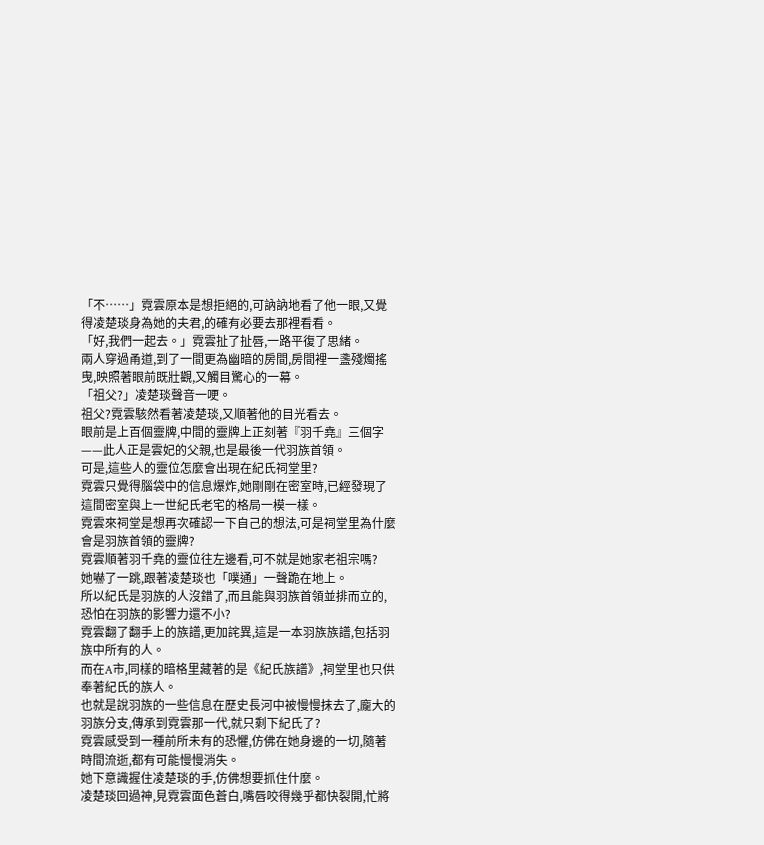「不……」霓雲原本是想拒絕的,可訥訥地看了他一眼,又覺得凌楚琰身為她的夫君,的確有必要去那裡看看。
「好,我們一起去。」霓雲扯了扯唇,一路平復了思緒。
兩人穿過甬道,到了一間更為幽暗的房間,房間裡一盞殘燭搖曳,映照著眼前既壯觀,又觸目驚心的一幕。
「祖父?」凌楚琰聲音一哽。
祖父?霓雲駭然看著凌楚琰,又順著他的目光看去。
眼前是上百個靈牌,中間的靈牌上正刻著『羽千堯』三個字——此人正是雲妃的父親,也是最後一代羽族首領。
可是,這些人的靈位怎麼會出現在紀氏祠堂里?
霓雲只覺得腦袋中的信息爆炸,她剛剛在密室時,已經發現了這間密室與上一世紀氏老宅的格局一模一樣。
霓雲來祠堂是想再次確認一下自己的想法,可是祠堂里為什麼會是羽族首領的靈牌?
霓雲順著羽千堯的靈位往左邊看,可不就是她家老祖宗嗎?
她嚇了一跳,跟著凌楚琰也「噗通」一聲跪在地上。
所以紀氏是羽族的人沒錯了,而且能與羽族首領並排而立的,恐怕在羽族的影響力還不小?
霓雲翻了翻手上的族譜,更加詫異,這是一本羽族族譜,包括羽族中所有的人。
而在A市,同樣的暗格里藏著的是《紀氏族譜》,祠堂里也只供奉著紀氏的族人。
也就是說羽族的一些信息在歷史長河中被慢慢抹去了,龐大的羽族分支,傳承到霓雲那一代,就只剩下紀氏了?
霓雲感受到一種前所未有的恐懼,仿佛在她身邊的一切,隨著時間流逝,都有可能慢慢消失。
她下意識握住凌楚琰的手,仿佛想要抓住什麼。
凌楚琰回過神,見霓雲面色蒼白,嘴唇咬得幾乎都快裂開,忙將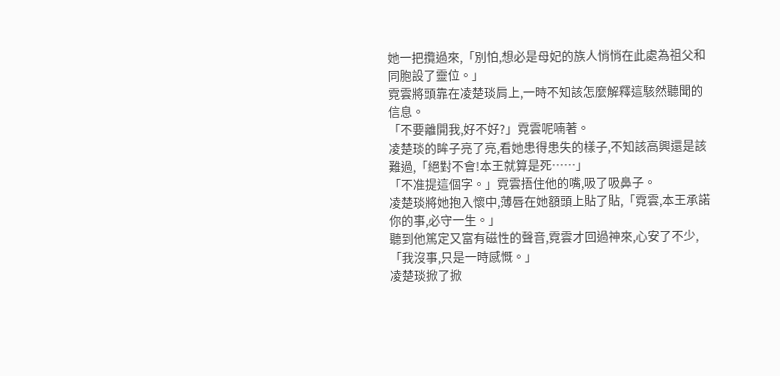她一把攬過來,「別怕,想必是母妃的族人悄悄在此處為祖父和同胞設了靈位。」
霓雲將頭靠在凌楚琰肩上,一時不知該怎麼解釋這駭然聽聞的信息。
「不要離開我,好不好?」霓雲呢喃著。
凌楚琰的眸子亮了亮,看她患得患失的樣子,不知該高興還是該難過,「絕對不會!本王就算是死……」
「不准提這個字。」霓雲捂住他的嘴,吸了吸鼻子。
凌楚琰將她抱入懷中,薄唇在她額頭上貼了貼,「霓雲,本王承諾你的事,必守一生。」
聽到他篤定又富有磁性的聲音,霓雲才回過神來,心安了不少,「我沒事,只是一時感慨。」
凌楚琰掀了掀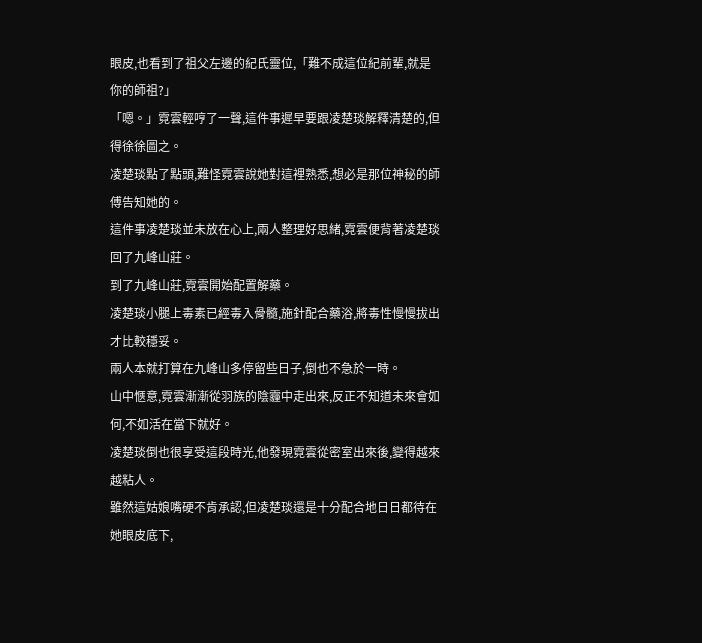眼皮,也看到了祖父左邊的紀氏靈位,「難不成這位紀前輩,就是你的師祖?」
「嗯。」霓雲輕哼了一聲,這件事遲早要跟凌楚琰解釋清楚的,但得徐徐圖之。
凌楚琰點了點頭,難怪霓雲說她對這裡熟悉,想必是那位神秘的師傅告知她的。
這件事凌楚琰並未放在心上,兩人整理好思緒,霓雲便背著凌楚琰回了九峰山莊。
到了九峰山莊,霓雲開始配置解藥。
凌楚琰小腿上毒素已經毒入骨髓,施針配合藥浴,將毒性慢慢拔出才比較穩妥。
兩人本就打算在九峰山多停留些日子,倒也不急於一時。
山中愜意,霓雲漸漸從羽族的陰霾中走出來,反正不知道未來會如何,不如活在當下就好。
凌楚琰倒也很享受這段時光,他發現霓雲從密室出來後,變得越來越粘人。
雖然這姑娘嘴硬不肯承認,但凌楚琰還是十分配合地日日都待在她眼皮底下,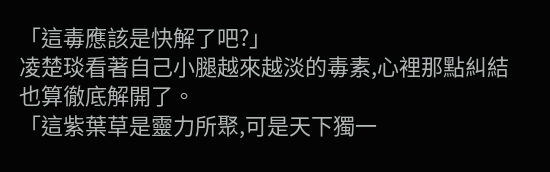「這毒應該是快解了吧?」
凌楚琰看著自己小腿越來越淡的毒素,心裡那點糾結也算徹底解開了。
「這紫葉草是靈力所聚,可是天下獨一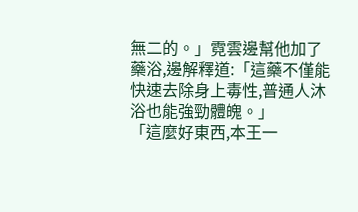無二的。」霓雲邊幫他加了藥浴,邊解釋道:「這藥不僅能快速去除身上毒性,普通人沐浴也能強勁體魄。」
「這麼好東西,本王一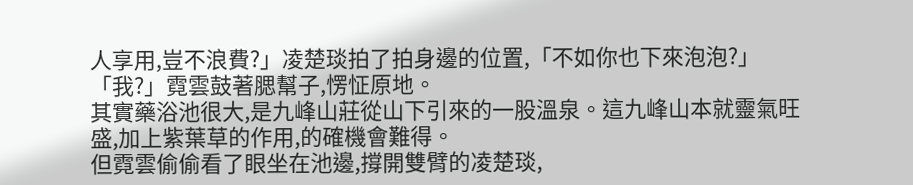人享用,豈不浪費?」凌楚琰拍了拍身邊的位置,「不如你也下來泡泡?」
「我?」霓雲鼓著腮幫子,愣怔原地。
其實藥浴池很大,是九峰山莊從山下引來的一股溫泉。這九峰山本就靈氣旺盛,加上紫葉草的作用,的確機會難得。
但霓雲偷偷看了眼坐在池邊,撐開雙臂的凌楚琰,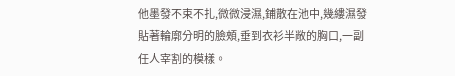他墨發不束不扎,微微浸濕,鋪散在池中,幾縷濕發貼著輪廓分明的臉頰,垂到衣衫半敞的胸口,一副任人宰割的模樣。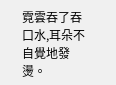霓雲吞了吞口水,耳朵不自覺地發燙。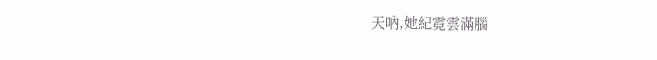天吶,她紀霓雲滿腦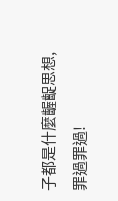子都是什麼齷齪思想,罪過罪過!